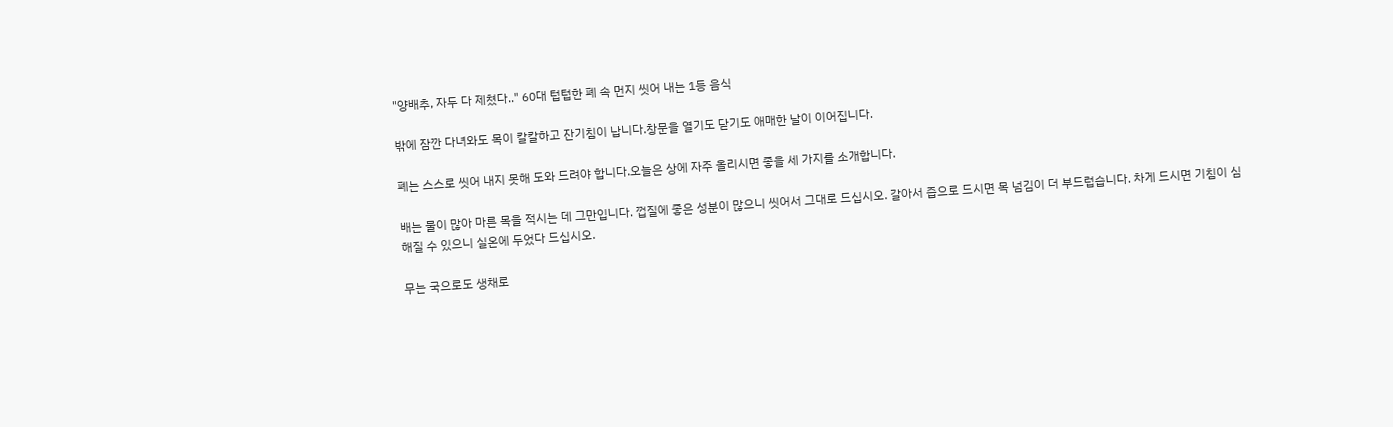"양배추, 자두 다 제쳤다.." 60대 텁텁한 폐 속 먼지 씻어 내는 1등 음식

밖에 잠깐 다녀와도 목이 칼칼하고 잔기침이 납니다.창문을 열기도 닫기도 애매한 날이 이어집니다.

폐는 스스로 씻어 내지 못해 도와 드려야 합니다.오늘은 상에 자주 올리시면 좋을 세 가지를 소개합니다.

배는 물이 많아 마른 목을 적시는 데 그만입니다. 껍질에 좋은 성분이 많으니 씻어서 그대로 드십시오. 갈아서 즙으로 드시면 목 넘김이 더 부드럽습니다. 차게 드시면 기침이 심해질 수 있으니 실온에 두었다 드십시오.

무는 국으로도 생채로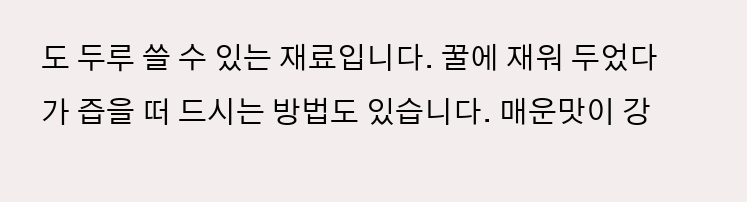도 두루 쓸 수 있는 재료입니다. 꿀에 재워 두었다가 즙을 떠 드시는 방법도 있습니다. 매운맛이 강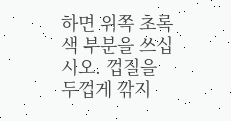하면 위쪽 초록색 부분을 쓰십시오. 껍질을 두껍게 깎지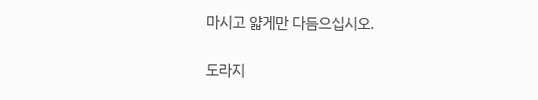마시고 얇게만 다듬으십시오.

도라지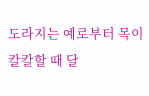도라지는 예로부터 목이 칼칼할 때 달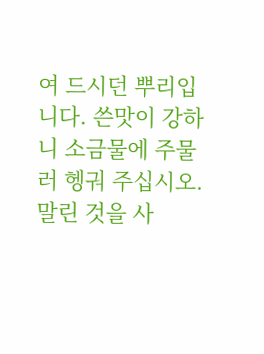여 드시던 뿌리입니다. 쓴맛이 강하니 소금물에 주물러 헹궈 주십시오. 말린 것을 사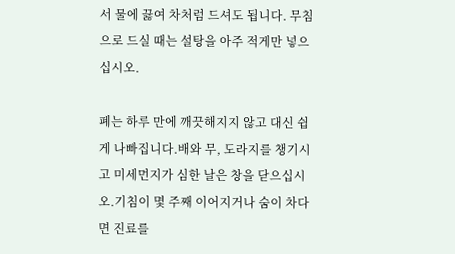서 물에 끓여 차처럼 드셔도 됩니다. 무침으로 드실 때는 설탕을 아주 적게만 넣으십시오.

폐는 하루 만에 깨끗해지지 않고 대신 쉽게 나빠집니다.배와 무, 도라지를 챙기시고 미세먼지가 심한 날은 창을 닫으십시오.기침이 몇 주째 이어지거나 숨이 차다면 진료를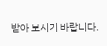받아 보시기 바랍니다.